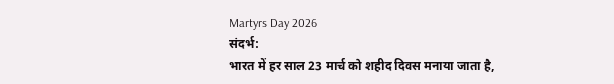Martyrs Day 2026
संदर्भ:
भारत में हर साल 23 मार्च को शहीद दिवस मनाया जाता है,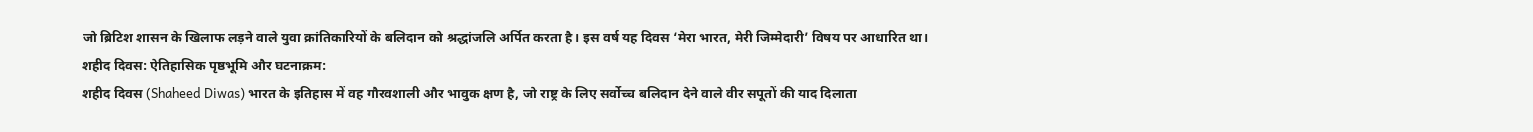जो ब्रिटिश शासन के खिलाफ लड़ने वाले युवा क्रांतिकारियों के बलिदान को श्रद्धांजलि अर्पित करता है। इस वर्ष यह दिवस ‘मेरा भारत, मेरी जिम्मेदारी’ विषय पर आधारित था।
शहीद दिवस: ऐतिहासिक पृष्ठभूमि और घटनाक्रम:
शहीद दिवस (Shaheed Diwas) भारत के इतिहास में वह गौरवशाली और भावुक क्षण है, जो राष्ट्र के लिए सर्वोच्च बलिदान देने वाले वीर सपूतों की याद दिलाता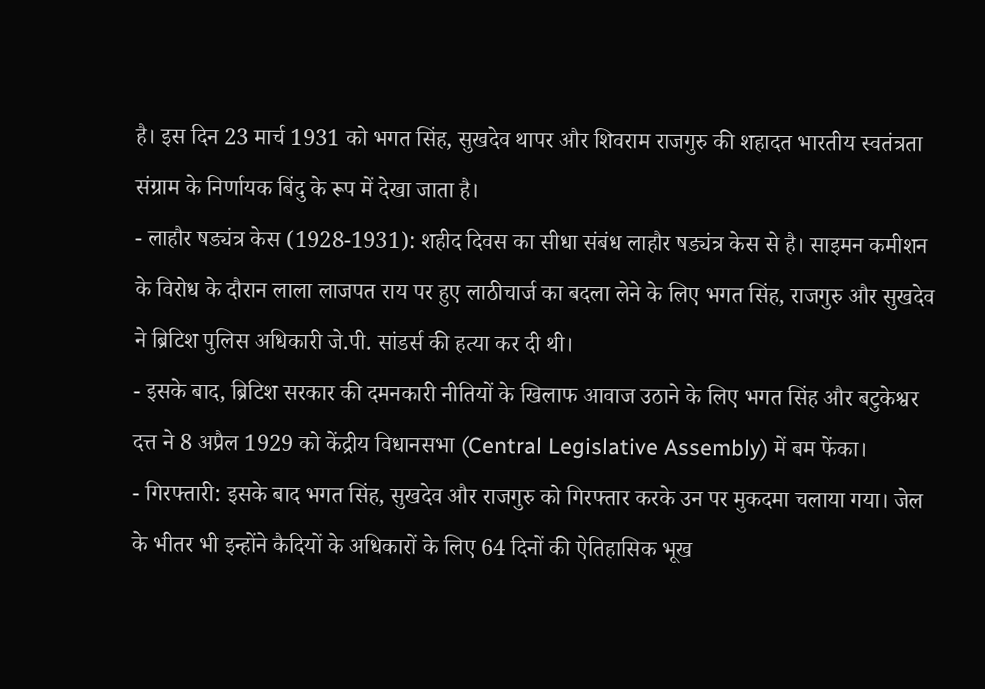है। इस दिन 23 मार्च 1931 को भगत सिंह, सुखदेव थापर और शिवराम राजगुरु की शहादत भारतीय स्वतंत्रता संग्राम के निर्णायक बिंदु के रूप में देखा जाता है।
- लाहौर षड्यंत्र केस (1928-1931): शहीद दिवस का सीधा संबंध लाहौर षड्यंत्र केस से है। साइमन कमीशन के विरोध के दौरान लाला लाजपत राय पर हुए लाठीचार्ज का बदला लेने के लिए भगत सिंह, राजगुरु और सुखदेव ने ब्रिटिश पुलिस अधिकारी जे.पी. सांडर्स की हत्या कर दी थी।
- इसके बाद, ब्रिटिश सरकार की दमनकारी नीतियों के खिलाफ आवाज उठाने के लिए भगत सिंह और बटुकेश्वर दत्त ने 8 अप्रैल 1929 को केंद्रीय विधानसभा (Central Legislative Assembly) में बम फेंका।
- गिरफ्तारी: इसके बाद भगत सिंह, सुखदेव और राजगुरु को गिरफ्तार करके उन पर मुकदमा चलाया गया। जेल के भीतर भी इन्होंने कैदियों के अधिकारों के लिए 64 दिनों की ऐतिहासिक भूख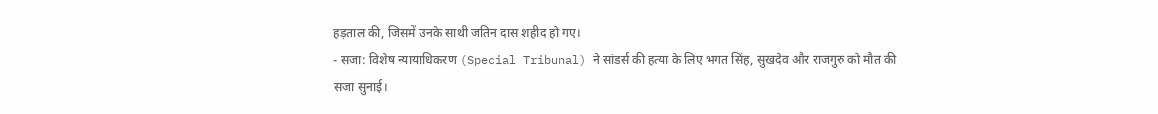हड़ताल की, जिसमें उनके साथी जतिन दास शहीद हो गए।
- सजा: विशेष न्यायाधिकरण (Special Tribunal) ने सांडर्स की हत्या के लिए भगत सिंह, सुखदेव और राजगुरु को मौत की सजा सुनाई।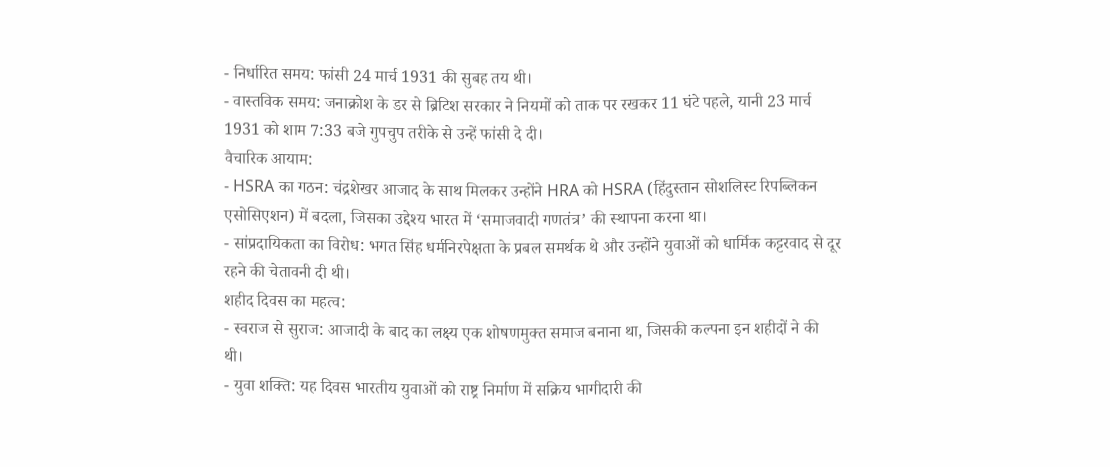- निर्धारित समय: फांसी 24 मार्च 1931 की सुबह तय थी।
- वास्तविक समय: जनाक्रोश के डर से ब्रिटिश सरकार ने नियमों को ताक पर रखकर 11 घंटे पहले, यानी 23 मार्च 1931 को शाम 7:33 बजे गुपचुप तरीके से उन्हें फांसी दे दी।
वैचारिक आयाम:
- HSRA का गठन: चंद्रशेखर आजाद के साथ मिलकर उन्होंने HRA को HSRA (हिंदुस्तान सोशलिस्ट रिपब्लिकन एसोसिएशन) में बदला, जिसका उद्देश्य भारत में ‘समाजवादी गणतंत्र’ की स्थापना करना था।
- सांप्रदायिकता का विरोध: भगत सिंह धर्मनिरपेक्षता के प्रबल समर्थक थे और उन्होंने युवाओं को धार्मिक कट्टरवाद से दूर रहने की चेतावनी दी थी।
शहीद दिवस का महत्व:
- स्वराज से सुराज: आजादी के बाद का लक्ष्य एक शोषणमुक्त समाज बनाना था, जिसकी कल्पना इन शहीदों ने की थी।
- युवा शक्ति: यह दिवस भारतीय युवाओं को राष्ट्र निर्माण में सक्रिय भागीदारी की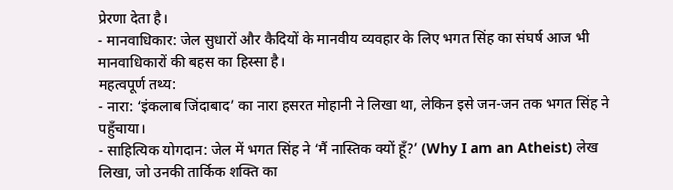प्रेरणा देता है।
- मानवाधिकार: जेल सुधारों और कैदियों के मानवीय व्यवहार के लिए भगत सिंह का संघर्ष आज भी मानवाधिकारों की बहस का हिस्सा है।
महत्वपूर्ण तथ्य:
- नारा: ‘इंकलाब जिंदाबाद’ का नारा हसरत मोहानी ने लिखा था, लेकिन इसे जन-जन तक भगत सिंह ने पहुँचाया।
- साहित्यिक योगदान: जेल में भगत सिंह ने ‘मैं नास्तिक क्यों हूँ?’ (Why I am an Atheist) लेख लिखा, जो उनकी तार्किक शक्ति का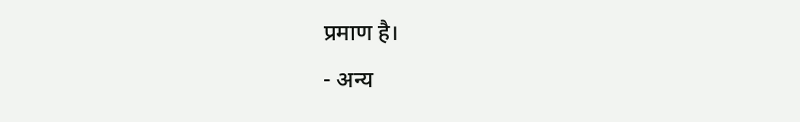प्रमाण है।
- अन्य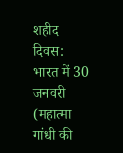शहीद दिवस: भारत में 30 जनवरी (महात्मा गांधी की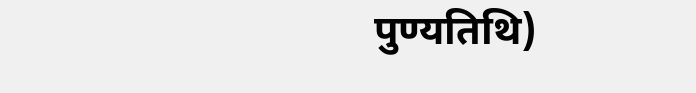पुण्यतिथि)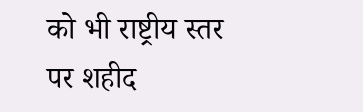को भी राष्ट्रीय स्तर पर शहीद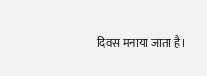दिवस मनाया जाता है।